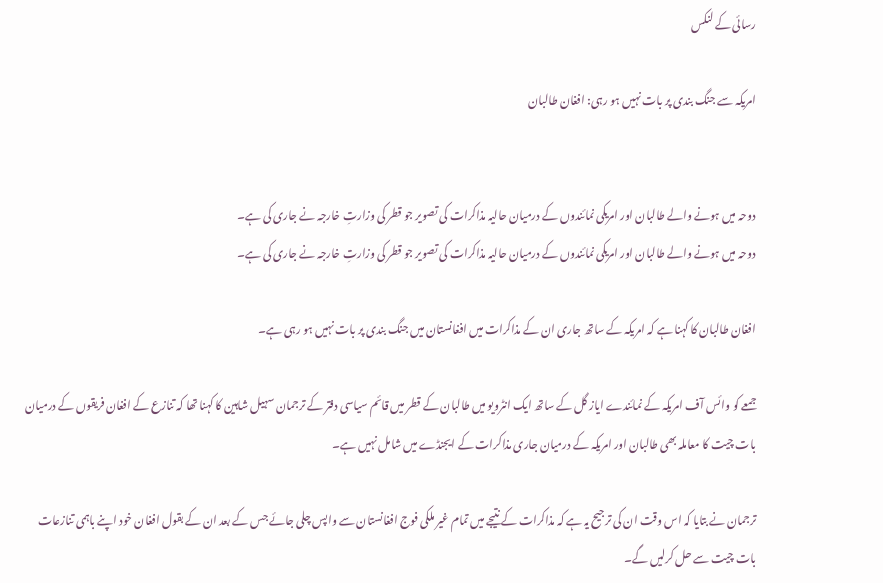رسائی کے لنکس

امریکہ سے جنگ بندی پر بات نہیں ہو رہی: افغان طالبان


دوحہ میں ہونے والے طالبان اور امریکی نمائندوں کے درمیان حالیہ مذاکرات کی تصویر جو قطر کی وزارتِ خارجہ نے جاری کی ہے۔
دوحہ میں ہونے والے طالبان اور امریکی نمائندوں کے درمیان حالیہ مذاکرات کی تصویر جو قطر کی وزارتِ خارجہ نے جاری کی ہے۔

افغان طالبان کا کہنا ہے کہ امریکہ کے ساتھ جاری ان کے مذاکرات میں افغانستان میں جنگ بندی پر بات نہیں ہو رہی ہے۔

جمعے کو وائس آف امریکہ کے نمائندے ایاز گل کے ساتھ ایک انٹرویو میں طالبان کے قطر میں قائم سیاسی دفتر کے ترجمان سہیل شاہین کا کہنا تھا کہ تنازع کے افغان فریقوں کے درمیان بات چیت کا معاملہ بھی طالبان اور امریکہ کے درمیان جاری مذاکرات کے ایجنڈے میں شامل نہیں ہے۔

ترجمان نے بتایا کہ اس وقت ان کی ترجیح یہ ہے کہ مذاکرات کے نتیجے میں تمام غیر ملکی فوج افغانستان سے واپس چلی جائے جس کے بعد ان کے بقول افغان خود اپنے باہمی تنازعات بات چیت سے حل کرلیں گے۔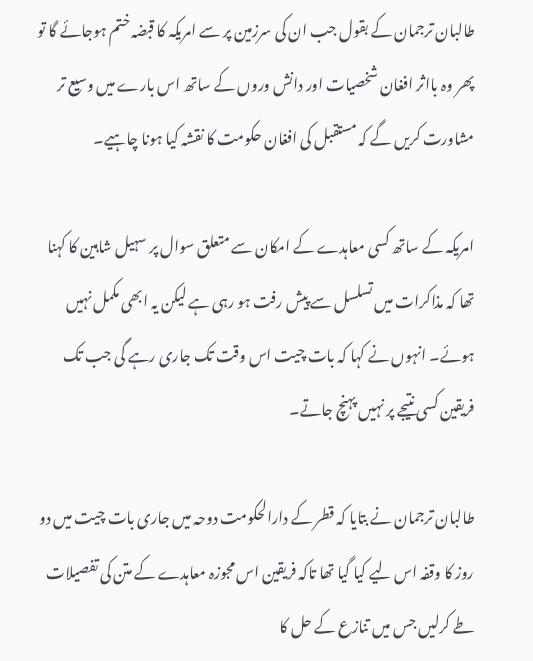طالبان ترجمان کے بقول جب ان کی سرزمین پر سے امریکہ کا قبضہ ختم ہوجائے گا تو پھر وہ بااثر افغان شخصیات اور دانش وروں کے ساتھ اس بارے میں وسیع تر مشاورت کریں گے کہ مستقبل کی افغان حکومت کا نقشہ کیا ہونا چاہیے۔

امریکہ کے ساتھ کسی معاہدے کے امکان سے متعلق سوال پر سہیل شاہین کا کہنا تھا کہ مذاکرات میں تسلسل سے پیش رفت ہو رہی ہے لیکن یہ ابھی مکمل نہیں ہوئے۔ انہوں نے کہا کہ بات چیت اس وقت تک جاری رہے گی جب تک فریقین کسی نتیجے پر نہیں پہنچ جاتے۔

طالبان ترجمان نے بتایا کہ قطر کے دارالحکومت دوحہ میں جاری بات چیت میں دو روز کا وقفہ اس لیے کیا گیا تھا تاکہ فریقین اس مجوزہ معاہدے کے متن کی تفصیلات طے کرلیں جس میں تنازع کے حل کا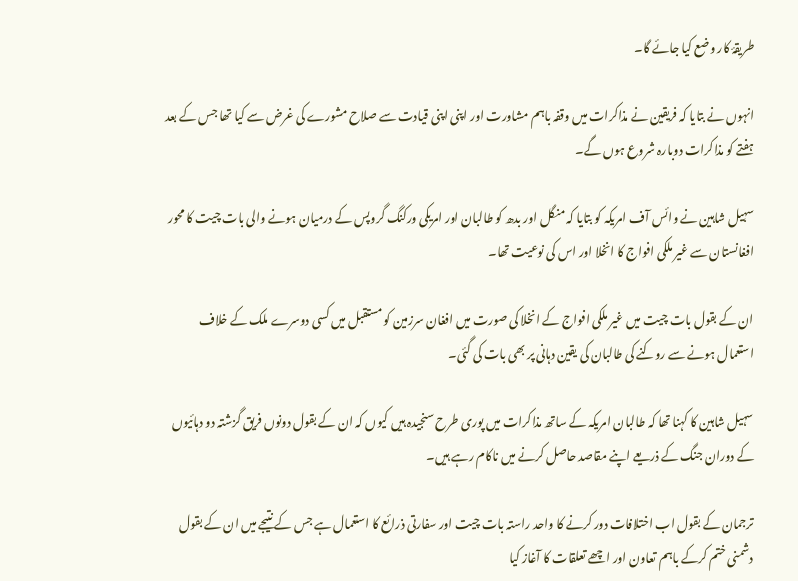طریقۂ کار وضع کیا جائے گا۔

انہوں نے بتایا کہ فریقین نے مذاکرات میں وقفہ باہم مشاورت اور اپنی اپنی قیادت سے صلاح مشورے کی غرض سے کیا تھا جس کے بعد ہفتے کو مذاکرات دوبارہ شروع ہوں گے۔

سہیل شاہین نے وائس آف امریکہ کو بتایا کہ منگل اور بدھ کو طالبان اور امریکی ورکنگ گروپس کے درمیان ہونے والی بات چیت کا محور افغانستان سے غیر ملکی افواج کا انخلا اور اس کی نوعیت تھا۔

ان کے بقول بات چیت میں غیر ملکی افواج کے انخلا کی صورت میں افغان سرزمین کو مستقبل میں کسی دوسرے ملک کے خلاف استعمال ہونے سے روکنے کی طالبان کی یقین دہانی پر بھی بات کی گئی۔

سہیل شاہین کا کہنا تھا کہ طالبان امریکہ کے ساتھ مذاکرات میں پوری طرح سنجیدہ ہیں کیوں کہ ان کے بقول دونوں فریق گزشتہ دو دہائیوں کے دوران جنگ کے ذریعے اپنے مقاصد حاصل کرنے میں ناکام رہے ہیں۔

ترجمان کے بقول اب اختلافات دور کرنے کا واحد راستہ بات چیت اور سفارتی ذرائع کا استعمال ہے جس کے نتیجے میں ان کے بقول دشمنی ختم کرکے باہم تعاون اور اچھے تعلقات کا آغاز کیا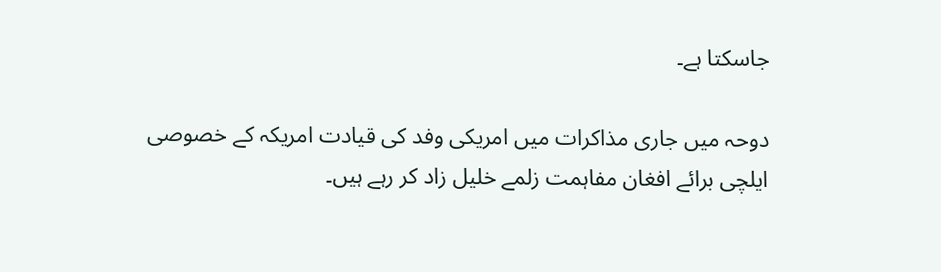جاسکتا ہے۔

دوحہ میں جاری مذاکرات میں امریکی وفد کی قیادت امریکہ کے خصوصی ایلچی برائے افغان مفاہمت زلمے خلیل زاد کر رہے ہیں۔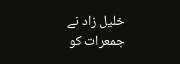خلیل زاد نے جمعرات کو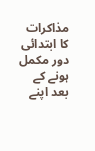مذاکرات کا ابتدائی دور مکمل ہونے کے بعد اپنے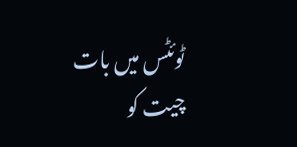ٹوئٹس میں بات چیت کو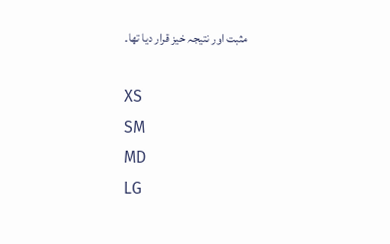مثبت اور نتیجہ خیز قرار دیا تھا۔

XS
SM
MD
LG